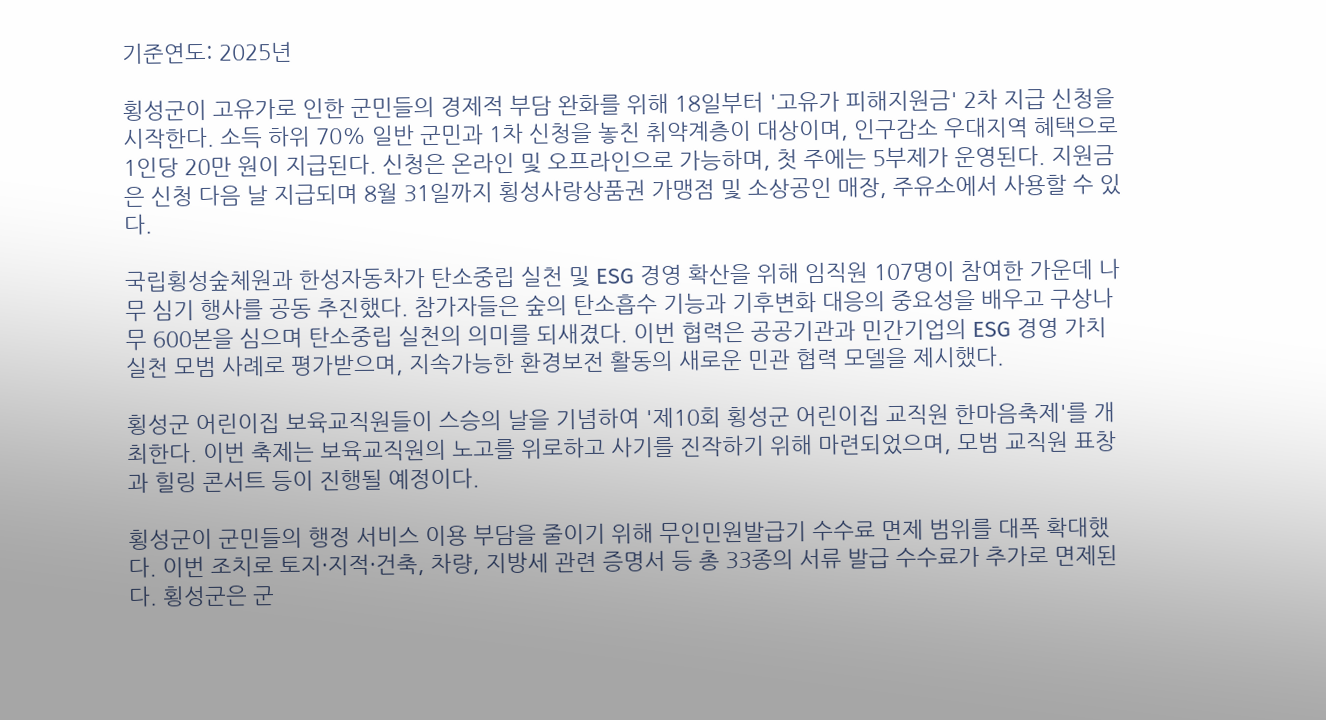기준연도: 2025년

횡성군이 고유가로 인한 군민들의 경제적 부담 완화를 위해 18일부터 '고유가 피해지원금' 2차 지급 신청을 시작한다. 소득 하위 70% 일반 군민과 1차 신청을 놓친 취약계층이 대상이며, 인구감소 우대지역 혜택으로 1인당 20만 원이 지급된다. 신청은 온라인 및 오프라인으로 가능하며, 첫 주에는 5부제가 운영된다. 지원금은 신청 다음 날 지급되며 8월 31일까지 횡성사랑상품권 가맹점 및 소상공인 매장, 주유소에서 사용할 수 있다.

국립횡성숲체원과 한성자동차가 탄소중립 실천 및 ESG 경영 확산을 위해 임직원 107명이 참여한 가운데 나무 심기 행사를 공동 추진했다. 참가자들은 숲의 탄소흡수 기능과 기후변화 대응의 중요성을 배우고 구상나무 600본을 심으며 탄소중립 실천의 의미를 되새겼다. 이번 협력은 공공기관과 민간기업의 ESG 경영 가치 실천 모범 사례로 평가받으며, 지속가능한 환경보전 활동의 새로운 민관 협력 모델을 제시했다.

횡성군 어린이집 보육교직원들이 스승의 날을 기념하여 '제10회 횡성군 어린이집 교직원 한마음축제'를 개최한다. 이번 축제는 보육교직원의 노고를 위로하고 사기를 진작하기 위해 마련되었으며, 모범 교직원 표창과 힐링 콘서트 등이 진행될 예정이다.

횡성군이 군민들의 행정 서비스 이용 부담을 줄이기 위해 무인민원발급기 수수료 면제 범위를 대폭 확대했다. 이번 조치로 토지·지적·건축, 차량, 지방세 관련 증명서 등 총 33종의 서류 발급 수수료가 추가로 면제된다. 횡성군은 군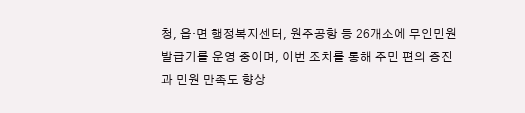청, 읍·면 행정복지센터, 원주공항 등 26개소에 무인민원발급기를 운영 중이며, 이번 조치를 통해 주민 편의 증진과 민원 만족도 향상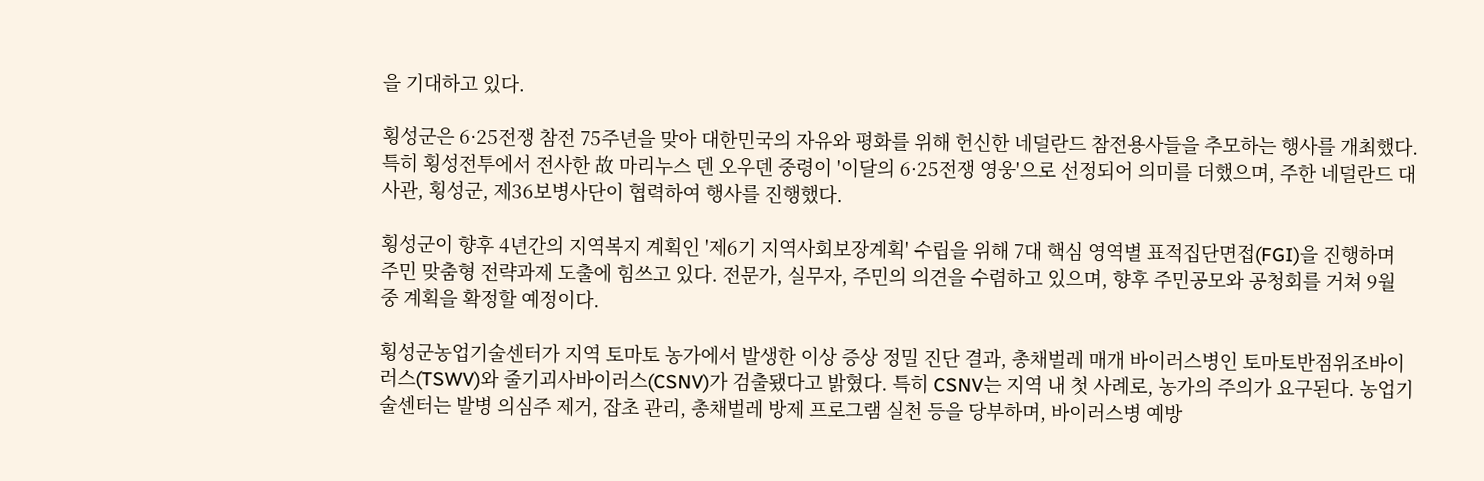을 기대하고 있다.

횡성군은 6·25전쟁 참전 75주년을 맞아 대한민국의 자유와 평화를 위해 헌신한 네덜란드 참전용사들을 추모하는 행사를 개최했다. 특히 횡성전투에서 전사한 故 마리누스 덴 오우덴 중령이 '이달의 6·25전쟁 영웅'으로 선정되어 의미를 더했으며, 주한 네덜란드 대사관, 횡성군, 제36보병사단이 협력하여 행사를 진행했다.

횡성군이 향후 4년간의 지역복지 계획인 '제6기 지역사회보장계획' 수립을 위해 7대 핵심 영역별 표적집단면접(FGI)을 진행하며 주민 맞춤형 전략과제 도출에 힘쓰고 있다. 전문가, 실무자, 주민의 의견을 수렴하고 있으며, 향후 주민공모와 공청회를 거쳐 9월 중 계획을 확정할 예정이다.

횡성군농업기술센터가 지역 토마토 농가에서 발생한 이상 증상 정밀 진단 결과, 총채벌레 매개 바이러스병인 토마토반점위조바이러스(TSWV)와 줄기괴사바이러스(CSNV)가 검출됐다고 밝혔다. 특히 CSNV는 지역 내 첫 사례로, 농가의 주의가 요구된다. 농업기술센터는 발병 의심주 제거, 잡초 관리, 총채벌레 방제 프로그램 실천 등을 당부하며, 바이러스병 예방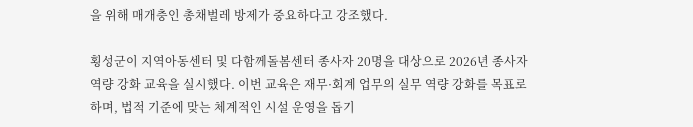을 위해 매개충인 총채벌레 방제가 중요하다고 강조했다.

횡성군이 지역아동센터 및 다함께돌봄센터 종사자 20명을 대상으로 2026년 종사자 역량 강화 교육을 실시했다. 이번 교육은 재무·회계 업무의 실무 역량 강화를 목표로 하며, 법적 기준에 맞는 체계적인 시설 운영을 돕기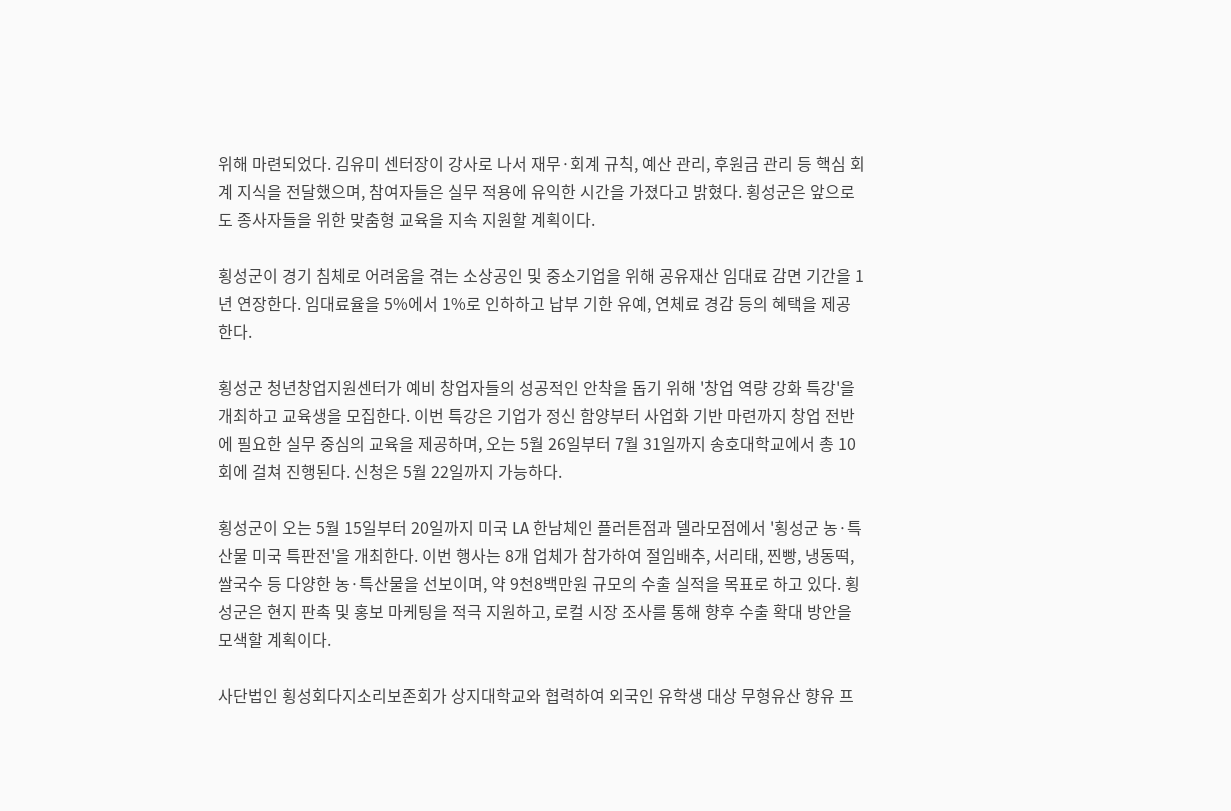위해 마련되었다. 김유미 센터장이 강사로 나서 재무·회계 규칙, 예산 관리, 후원금 관리 등 핵심 회계 지식을 전달했으며, 참여자들은 실무 적용에 유익한 시간을 가졌다고 밝혔다. 횡성군은 앞으로도 종사자들을 위한 맞춤형 교육을 지속 지원할 계획이다.

횡성군이 경기 침체로 어려움을 겪는 소상공인 및 중소기업을 위해 공유재산 임대료 감면 기간을 1년 연장한다. 임대료율을 5%에서 1%로 인하하고 납부 기한 유예, 연체료 경감 등의 혜택을 제공한다.

횡성군 청년창업지원센터가 예비 창업자들의 성공적인 안착을 돕기 위해 '창업 역량 강화 특강'을 개최하고 교육생을 모집한다. 이번 특강은 기업가 정신 함양부터 사업화 기반 마련까지 창업 전반에 필요한 실무 중심의 교육을 제공하며, 오는 5월 26일부터 7월 31일까지 송호대학교에서 총 10회에 걸쳐 진행된다. 신청은 5월 22일까지 가능하다.

횡성군이 오는 5월 15일부터 20일까지 미국 LA 한남체인 플러튼점과 델라모점에서 '횡성군 농·특산물 미국 특판전'을 개최한다. 이번 행사는 8개 업체가 참가하여 절임배추, 서리태, 찐빵, 냉동떡, 쌀국수 등 다양한 농·특산물을 선보이며, 약 9천8백만원 규모의 수출 실적을 목표로 하고 있다. 횡성군은 현지 판촉 및 홍보 마케팅을 적극 지원하고, 로컬 시장 조사를 통해 향후 수출 확대 방안을 모색할 계획이다.

사단법인 횡성회다지소리보존회가 상지대학교와 협력하여 외국인 유학생 대상 무형유산 향유 프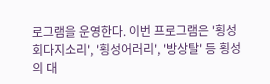로그램을 운영한다. 이번 프로그램은 '횡성회다지소리', '횡성어러리', '방상탈' 등 횡성의 대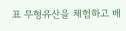표 무형유산을 체험하고 배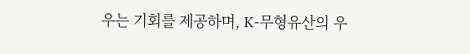우는 기회를 제공하며, K-무형유산의 우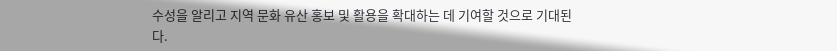수성을 알리고 지역 문화 유산 홍보 및 활용을 확대하는 데 기여할 것으로 기대된다.